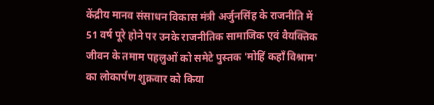केंद्रीय मानव संसाधन विकास मंत्री अर्जुनसिंह के राजनीति में 51 वर्ष पूरे होने पर उनके राजनीतिक सामाजिक एवं वैयक्तिक जीवन के तमाम पहलुओं को समेटे पुस्तक 'मोहिं कहाँ विश्राम' का लोकार्पण शुक्रवार को किया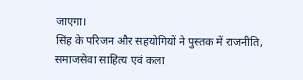जाएगा।
सिंह के परिजन और सहयोगियों ने पुस्तक में राजनीति, समाजसेवा साहित्य एवं कला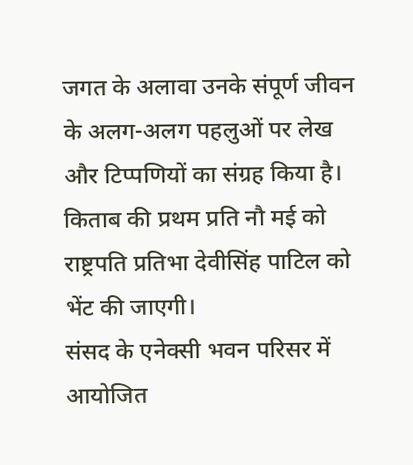जगत के अलावा उनके संपूर्ण जीवन के अलग-अलग पहलुओं पर लेख और टिप्पणियों का संग्रह किया है। किताब की प्रथम प्रति नौ मई को राष्ट्रपति प्रतिभा देवीसिंह पाटिल को भेंट की जाएगी।
संसद के एनेक्सी भवन परिसर में आयोजित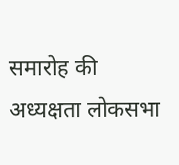समारोह की अध्यक्षता लोकसभा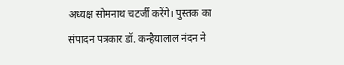अध्यक्ष सोमनाथ चटर्जी करेंगे। पुस्तक का संपादन पत्रकार डॉ. कन्हैयालाल नंदन ने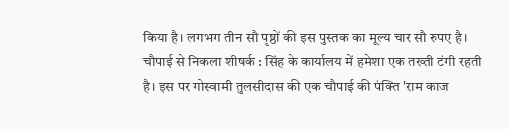किया है। लगभग तीन सौ पृष्ठों की इस पुस्तक का मूल्य चार सौ रुपए है।
चौपाई से निकला शीषर्क : सिंह के कार्यालय में हमेशा एक तख्ती टंगी रहती है। इस पर गोस्वामी तुलसीदास की एक चौपाई की पंक्ति 'राम काज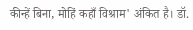कीन्हें बिना, मोहिं कहाँ विश्राम' अंकित है। डॉ.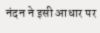नंदन ने इसी आधार पर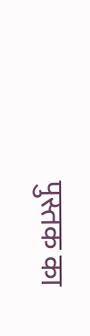पुस्तक का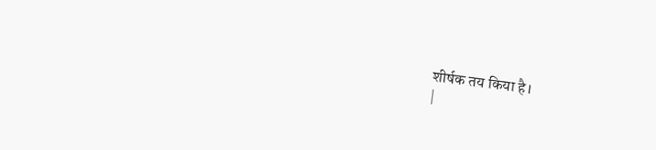शीर्षक तय किया है।
|